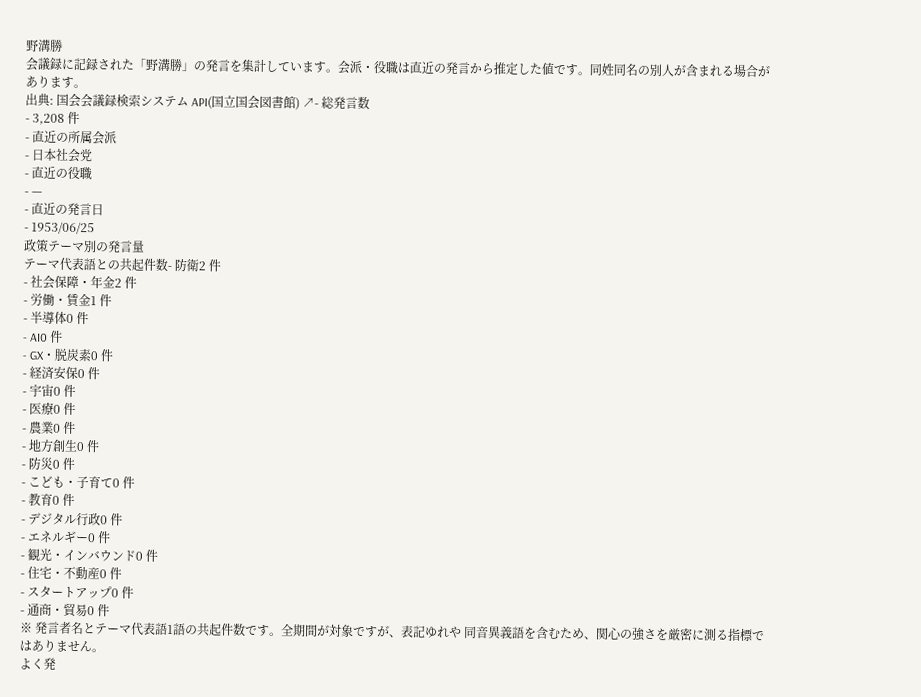野溝勝
会議録に記録された「野溝勝」の発言を集計しています。会派・役職は直近の発言から推定した値です。同姓同名の別人が含まれる場合があります。
出典: 国会会議録検索システム API(国立国会図書館) ↗- 総発言数
- 3,208 件
- 直近の所属会派
- 日本社会党
- 直近の役職
- —
- 直近の発言日
- 1953/06/25
政策テーマ別の発言量
テーマ代表語との共起件数- 防衛2 件
- 社会保障・年金2 件
- 労働・賃金1 件
- 半導体0 件
- AI0 件
- GX・脱炭素0 件
- 経済安保0 件
- 宇宙0 件
- 医療0 件
- 農業0 件
- 地方創生0 件
- 防災0 件
- こども・子育て0 件
- 教育0 件
- デジタル行政0 件
- エネルギー0 件
- 観光・インバウンド0 件
- 住宅・不動産0 件
- スタートアップ0 件
- 通商・貿易0 件
※ 発言者名とテーマ代表語1語の共起件数です。全期間が対象ですが、表記ゆれや 同音異義語を含むため、関心の強さを厳密に測る指標ではありません。
よく発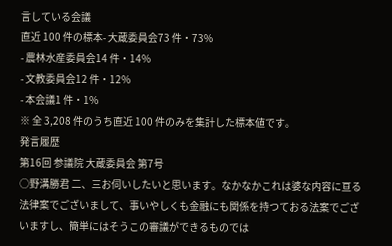言している会議
直近 100 件の標本- 大蔵委員会73 件・73%
- 農林水産委員会14 件・14%
- 文教委員会12 件・12%
- 本会議1 件・1%
※ 全 3,208 件のうち直近 100 件のみを集計した標本値です。
発言履歴
第16回 参議院 大蔵委員会 第7号
○野溝勝君 二、三お伺いしたいと思います。なかなかこれは婆な内容に亘る法律案でございまして、事いやしくも金融にも関係を持つておる法案でございますし、簡単にはそうこの審議ができるものでは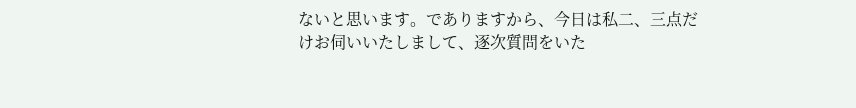ないと思います。でありますから、今日は私二、三点だけお伺いいたしまして、逐次質問をいた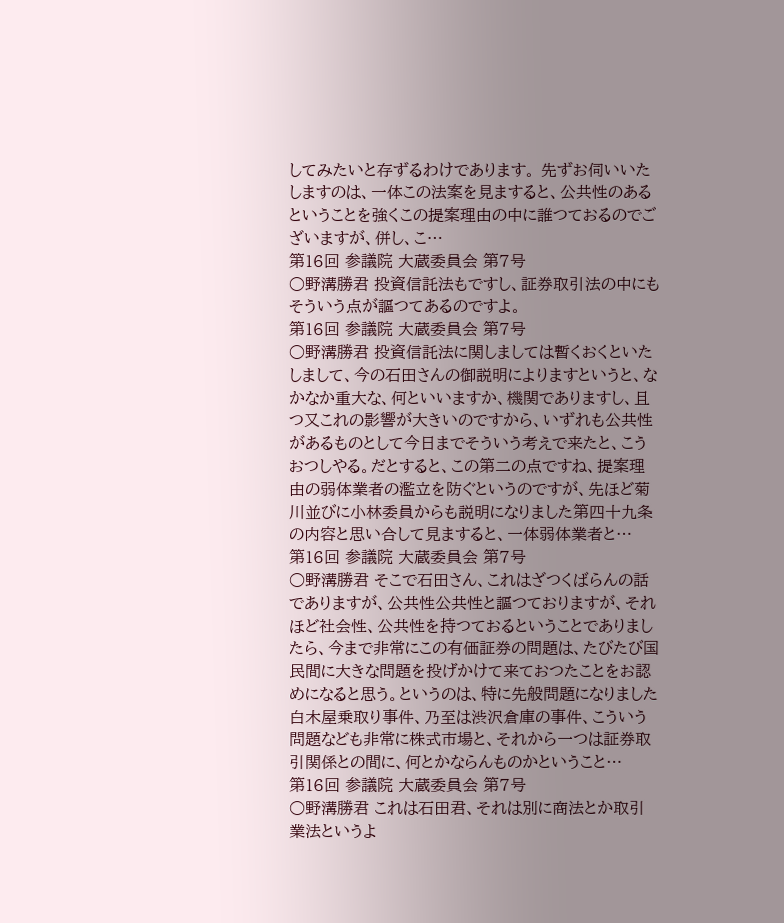してみたいと存ずるわけであります。 先ずお伺いいたしますのは、一体この法案を見ますると、公共性のあるということを強くこの提案理由の中に誰つておるのでございますが、併し、こ…
第16回 参議院 大蔵委員会 第7号
○野溝勝君 投資信託法もですし、証券取引法の中にもそういう点が謳つてあるのですよ。
第16回 参議院 大蔵委員会 第7号
○野溝勝君 投資信託法に関しましては暫くおくといたしまして、今の石田さんの御説明によりますというと、なかなか重大な、何といいますか、機関でありますし、且つ又これの影響が大きいのですから、いずれも公共性があるものとして今日までそういう考えで来たと、こうおつしやる。だとすると、この第二の点ですね、提案理由の弱体業者の濫立を防ぐというのですが、先ほど菊川並びに小林委員からも説明になりました第四十九条の内容と思い合して見ますると、一体弱体業者と…
第16回 参議院 大蔵委員会 第7号
○野溝勝君 そこで石田さん、これはざつくばらんの話でありますが、公共性公共性と謳つておりますが、それほど社会性、公共性を持つておるということでありましたら、今まで非常にこの有価証券の問題は、たびたび国民間に大きな問題を投げかけて来ておつたことをお認めになると思う。というのは、特に先般問題になりました白木屋乗取り事件、乃至は渋沢倉庫の事件、こういう問題なども非常に株式市場と、それから一つは証券取引関係との間に、何とかならんものかということ…
第16回 参議院 大蔵委員会 第7号
○野溝勝君 これは石田君、それは別に商法とか取引業法というよ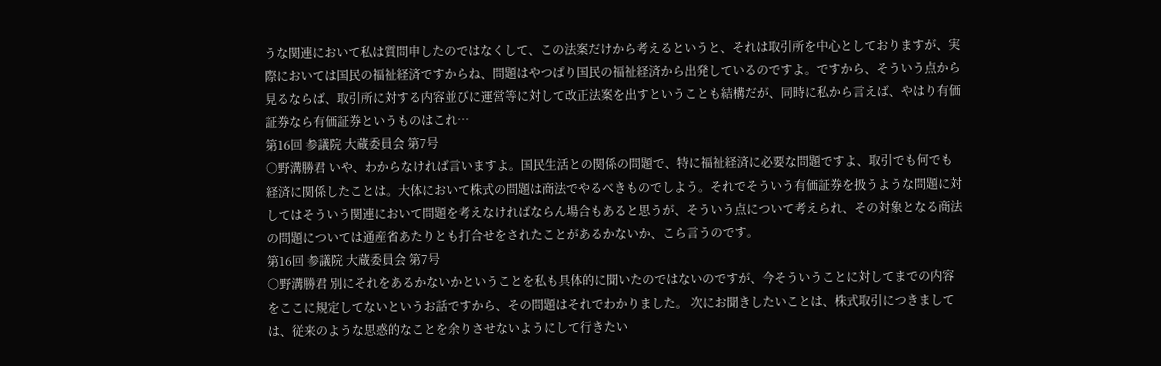うな関連において私は質問申したのではなくして、この法案だけから考えるというと、それは取引所を中心としておりますが、実際においては国民の福祉経済ですからね、問題はやつぱり国民の福祉経済から出発しているのですよ。ですから、そういう点から見るならば、取引所に対する内容並びに運営等に対して改正法案を出すということも結構だが、同時に私から言えば、やはり有価証券なら有価証券というものはこれ…
第16回 参議院 大蔵委員会 第7号
○野溝勝君 いや、わからなければ言いますよ。国民生活との関係の問題で、特に福祉経済に必要な問題ですよ、取引でも何でも経済に関係したことは。大体において株式の問題は商法でやるべきものでしよう。それでそういう有価証券を扱うような問題に対してはそういう関連において問題を考えなければならん場合もあると思うが、そういう点について考えられ、その対象となる商法の問題については通産省あたりとも打合せをされたことがあるかないか、こら言うのです。
第16回 参議院 大蔵委員会 第7号
○野溝勝君 別にそれをあるかないかということを私も具体的に聞いたのではないのですが、今そういうことに対してまでの内容をここに規定してないというお話ですから、その問題はそれでわかりました。 次にお聞きしたいことは、株式取引につきましては、従来のような思惑的なことを余りさせないようにして行きたい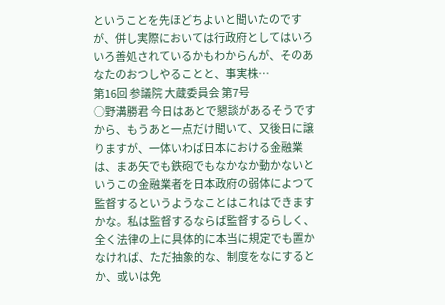ということを先ほどちよいと聞いたのですが、併し実際においては行政府としてはいろいろ善処されているかもわからんが、そのあなたのおつしやることと、事実株…
第16回 参議院 大蔵委員会 第7号
○野溝勝君 今日はあとで懇談があるそうですから、もうあと一点だけ聞いて、又後日に譲りますが、一体いわば日本における金融業は、まあ矢でも鉄砲でもなかなか動かないというこの金融業者を日本政府の弱体によつて監督するというようなことはこれはできますかな。私は監督するならば監督するらしく、全く法律の上に具体的に本当に規定でも置かなければ、ただ抽象的な、制度をなにするとか、或いは免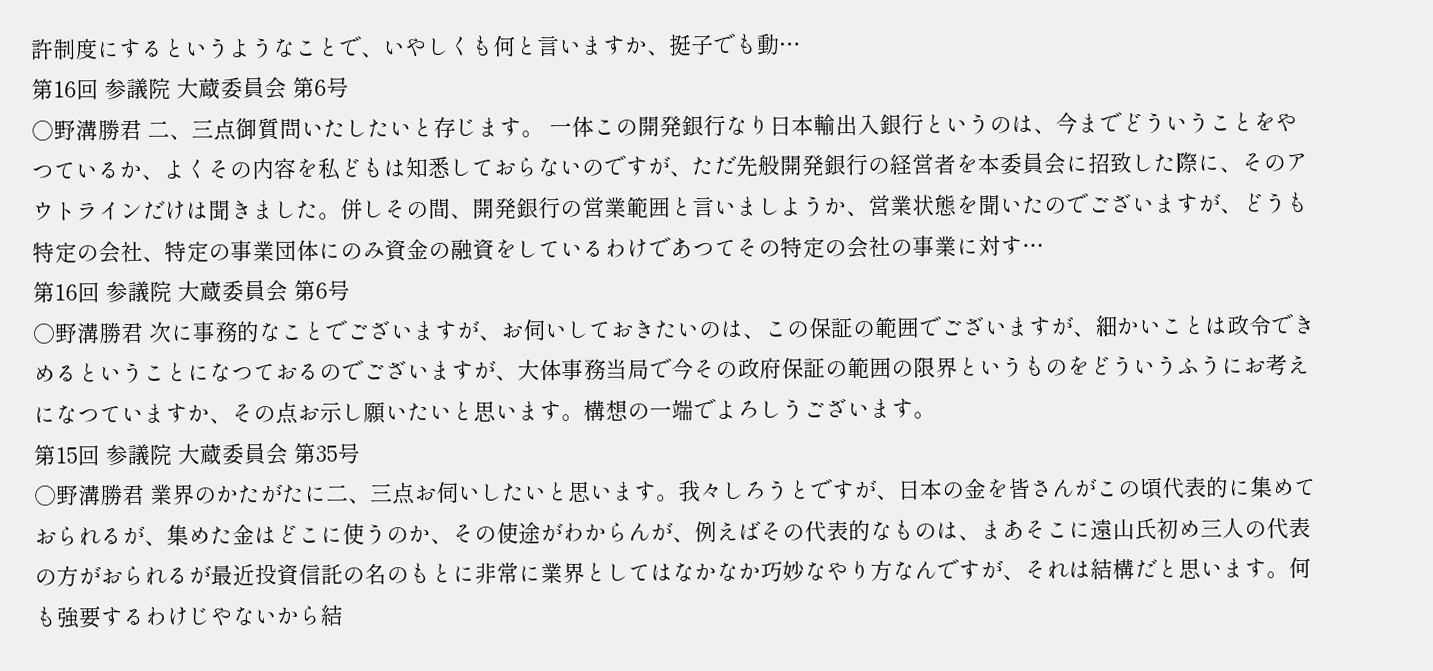許制度にするというようなことで、いやしくも何と言いますか、挺子でも動…
第16回 参議院 大蔵委員会 第6号
○野溝勝君 二、三点御質問いたしたいと存じます。 一体この開発銀行なり日本輸出入銀行というのは、今までどういうことをやつているか、よくその内容を私どもは知悉しておらないのですが、ただ先般開発銀行の経営者を本委員会に招致した際に、そのアウトラインだけは聞きました。併しその間、開発銀行の営業範囲と言いましようか、営業状態を聞いたのでございますが、どうも特定の会社、特定の事業団体にのみ資金の融資をしているわけであつてその特定の会社の事業に対す…
第16回 参議院 大蔵委員会 第6号
○野溝勝君 次に事務的なことでございますが、お伺いしておきたいのは、この保証の範囲でございますが、細かいことは政令できめるということになつておるのでございますが、大体事務当局で今その政府保証の範囲の限界というものをどういうふうにお考えになつていますか、その点お示し願いたいと思います。構想の一端でよろしうございます。
第15回 参議院 大蔵委員会 第35号
○野溝勝君 業界のかたがたに二、三点お伺いしたいと思います。我々しろうとですが、日本の金を皆さんがこの頃代表的に集めておられるが、集めた金はどこに使うのか、その使途がわからんが、例えばその代表的なものは、まあそこに遠山氏初め三人の代表の方がおられるが最近投資信託の名のもとに非常に業界としてはなかなか巧妙なやり方なんですが、それは結構だと思います。何も強要するわけじやないから結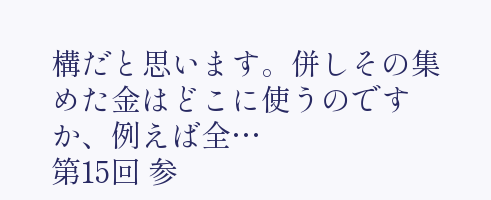構だと思います。併しその集めた金はどこに使うのですか、例えば全…
第15回 参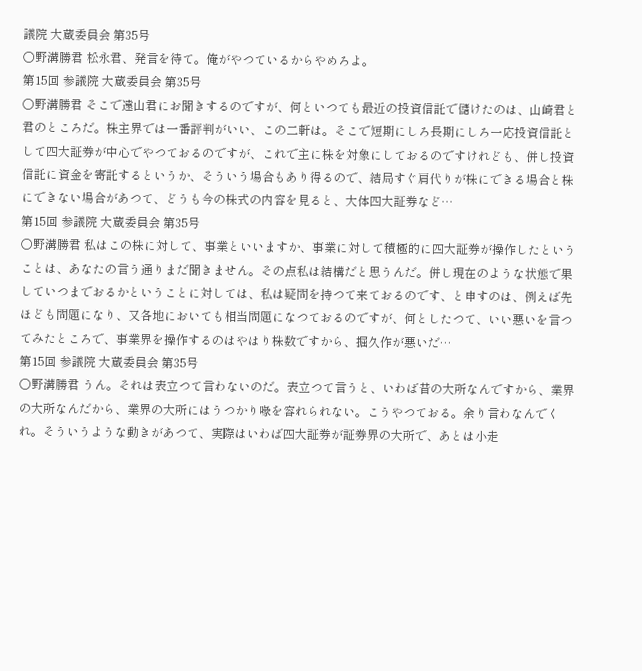議院 大蔵委員会 第35号
○野溝勝君 松永君、発言を待て。俺がやつているからやめろよ。
第15回 参議院 大蔵委員会 第35号
○野溝勝君 そこで遠山君にお聞きするのですが、何といつても最近の投資信託で儲けたのは、山崎君と君のところだ。株主界では一番評判がいい、この二軒は。そこで短期にしろ長期にしろ一応投資信託として四大証券が中心でやつておるのですが、これで主に株を対象にしておるのですけれども、併し投資信託に資金を寄託するというか、そういう場合もあり得るので、結局すぐ肩代りが株にできる場合と株にできない場合があつて、どうも今の株式の内容を見ると、大体四大証券など…
第15回 参議院 大蔵委員会 第35号
○野溝勝君 私はこの株に対して、事業といいますか、事業に対して積極的に四大証券が操作したということは、あなたの言う通りまだ聞きません。その点私は結構だと思うんだ。併し現在のような状態で果していつまでおるかということに対しては、私は疑問を持つて来ておるのです、と申すのは、例えば先ほども問題になり、又各地においても相当問題になつておるのですが、何としたつて、いい悪いを言つてみたところで、事業界を操作するのはやはり株数ですから、掘久作が悪いだ…
第15回 参議院 大蔵委員会 第35号
○野溝勝君 うん。それは表立つて言わないのだ。表立つて言うと、いわば昔の大所なんですから、業界の大所なんだから、業界の大所にはうつかり喙を容れられない。こうやつておる。余り言わなんでくれ。そういうような動きがあつて、実際はいわば四大証券が証券界の大所で、あとは小走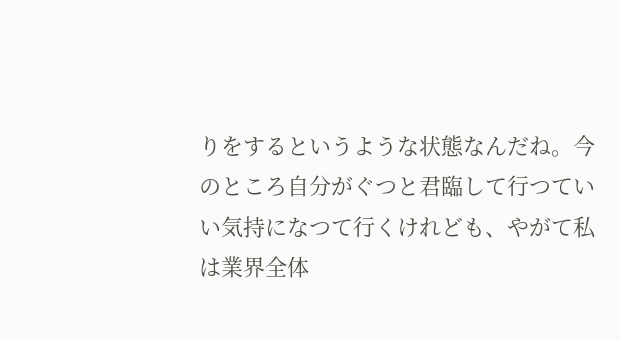りをするというような状態なんだね。今のところ自分がぐつと君臨して行つていい気持になつて行くけれども、やがて私は業界全体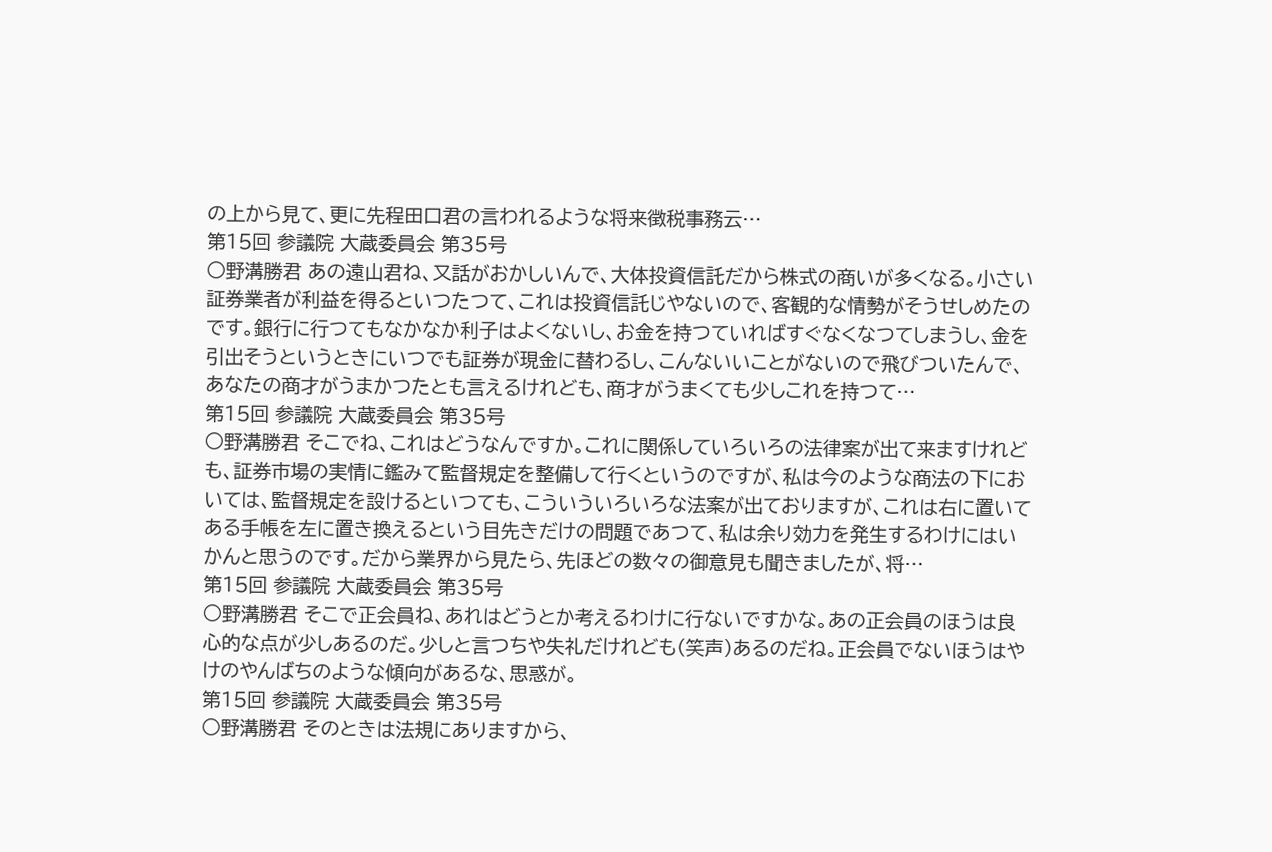の上から見て、更に先程田口君の言われるような将来徴税事務云…
第15回 参議院 大蔵委員会 第35号
○野溝勝君 あの遠山君ね、又話がおかしいんで、大体投資信託だから株式の商いが多くなる。小さい証券業者が利益を得るといつたつて、これは投資信託じやないので、客観的な情勢がそうせしめたのです。銀行に行つてもなかなか利子はよくないし、お金を持つていればすぐなくなつてしまうし、金を引出そうというときにいつでも証券が現金に替わるし、こんないいことがないので飛びついたんで、あなたの商才がうまかつたとも言えるけれども、商才がうまくても少しこれを持つて…
第15回 参議院 大蔵委員会 第35号
○野溝勝君 そこでね、これはどうなんですか。これに関係していろいろの法律案が出て来ますけれども、証券市場の実情に鑑みて監督規定を整備して行くというのですが、私は今のような商法の下においては、監督規定を設けるといつても、こういういろいろな法案が出ておりますが、これは右に置いてある手帳を左に置き換えるという目先きだけの問題であつて、私は余り効力を発生するわけにはいかんと思うのです。だから業界から見たら、先ほどの数々の御意見も聞きましたが、将…
第15回 参議院 大蔵委員会 第35号
○野溝勝君 そこで正会員ね、あれはどうとか考えるわけに行ないですかな。あの正会員のほうは良心的な点が少しあるのだ。少しと言つちや失礼だけれども(笑声)あるのだね。正会員でないほうはやけのやんばちのような傾向があるな、思惑が。
第15回 参議院 大蔵委員会 第35号
○野溝勝君 そのときは法規にありますから、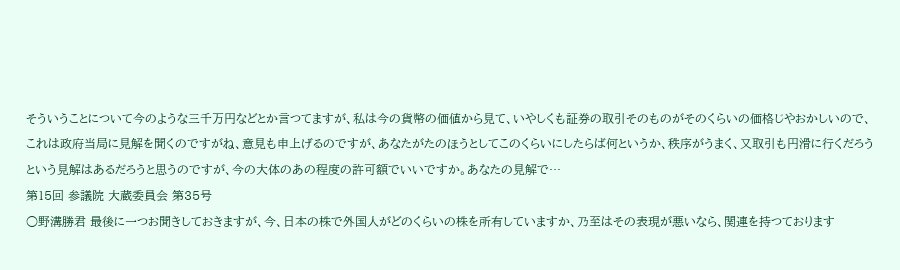そういうことについて今のような三千万円などとか言つてますが、私は今の貨幣の価値から見て、いやしくも証券の取引そのものがそのくらいの価格じやおかしいので、これは政府当局に見解を聞くのですがね、意見も申上げるのですが、あなたがたのほうとしてこのくらいにしたらば何というか、秩序がうまく、又取引も円滑に行くだろうという見解はあるだろうと思うのですが、今の大体のあの程度の許可額でいいですか。あなたの見解で…
第15回 参議院 大蔵委員会 第35号
○野溝勝君 最後に一つお聞きしておきますが、今、日本の株で外国人がどのくらいの株を所有していますか、乃至はその表現が悪いなら、関連を持つております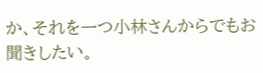か、それを一つ小林さんからでもお聞きしたい。